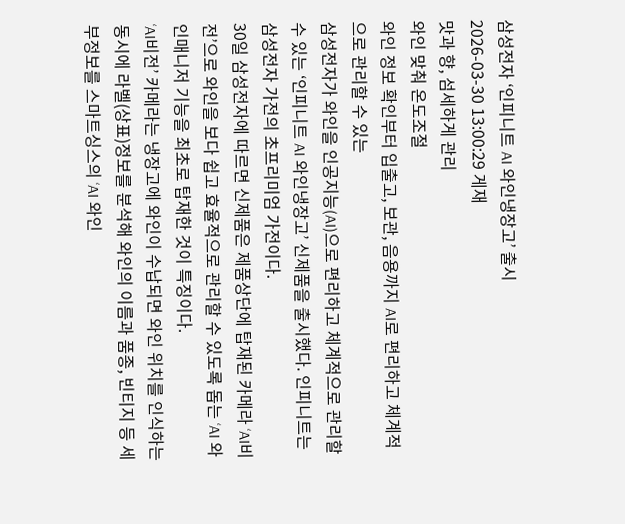삼성전자 ‘인피니트 AI 와인냉장고’ 출시
2026-03-30 13:00:29 게재
맛과 향, 섬세하게 관리
와인 맞춰 온도조절
와인 정보 확인부터 입출고, 보관, 음용까지 AI로 편리하고 체계적으로 관리할 수 있는
삼성전자가 와인을 인공지능(AI)으로 편리하고 체계적으로 관리할 수 있는 ‘인피니트 AI 와인냉장고’ 신제품을 출시했다. 인피니트는 삼성전자 가전의 초프리미엄 가전이다.
30일 삼성전자에 따르면 신제품은 제품상단에 탑재된 카메라 ‘AI비전’으로 와인을 보다 쉽고 효율적으로 관리할 수 있도록 돕는 ‘AI 와인매니저 기능을 최초로 탑재한 것이 특징이다.
‘AI비전’ 카메라는 냉장고에 와인이 수납되면 와인 위치를 인식하는 동시에 라벨(상표)정보를 분석해 와인의 이름과 품종, 빈티지 등 세부정보를 스마트싱스의 ‘AI 와인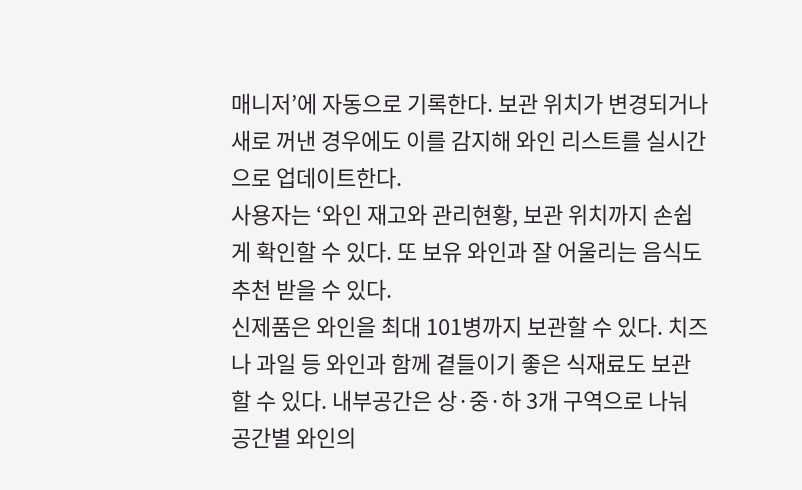매니저’에 자동으로 기록한다. 보관 위치가 변경되거나 새로 꺼낸 경우에도 이를 감지해 와인 리스트를 실시간으로 업데이트한다.
사용자는 ‘와인 재고와 관리현황, 보관 위치까지 손쉽게 확인할 수 있다. 또 보유 와인과 잘 어울리는 음식도 추천 받을 수 있다.
신제품은 와인을 최대 101병까지 보관할 수 있다. 치즈나 과일 등 와인과 함께 곁들이기 좋은 식재료도 보관할 수 있다. 내부공간은 상·중·하 3개 구역으로 나눠 공간별 와인의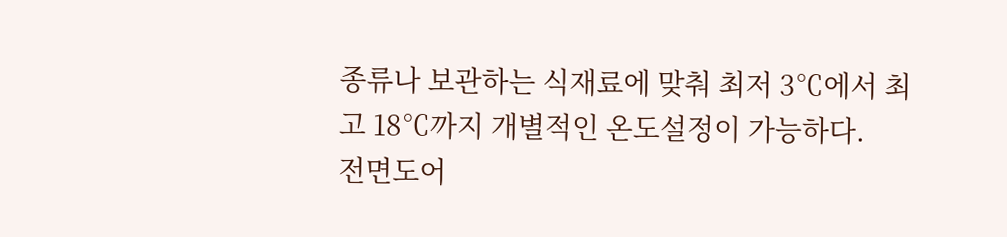종류나 보관하는 식재료에 맞춰 최저 3℃에서 최고 18℃까지 개별적인 온도설정이 가능하다.
전면도어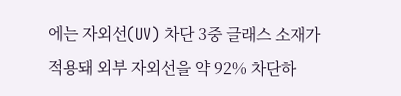에는 자외선(UV) 차단 3중 글래스 소재가 적용돼 외부 자외선을 약 92% 차단하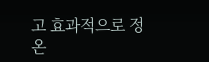고 효과적으로 정온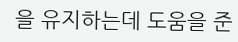을 유지하는데 도움을 준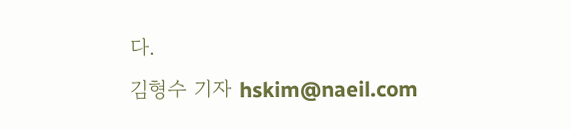다.
김형수 기자 hskim@naeil.com